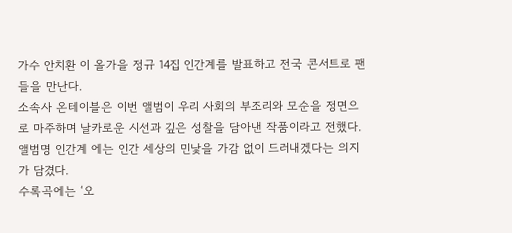가수 안치환 이 올가을 정규 14집 인간계를 발표하고 전국 콘서트로 팬들을 만난다.
소속사 온테이블은 이번 앨범이 우리 사회의 부조리와 모순을 정면으로 마주하며 날카로운 시선과 깊은 성찰을 담아낸 작품이라고 전했다.
앨범명 인간계 에는 인간 세상의 민낯을 가감 없이 드러내겠다는 의지가 담겼다.
수록곡에는 ‘오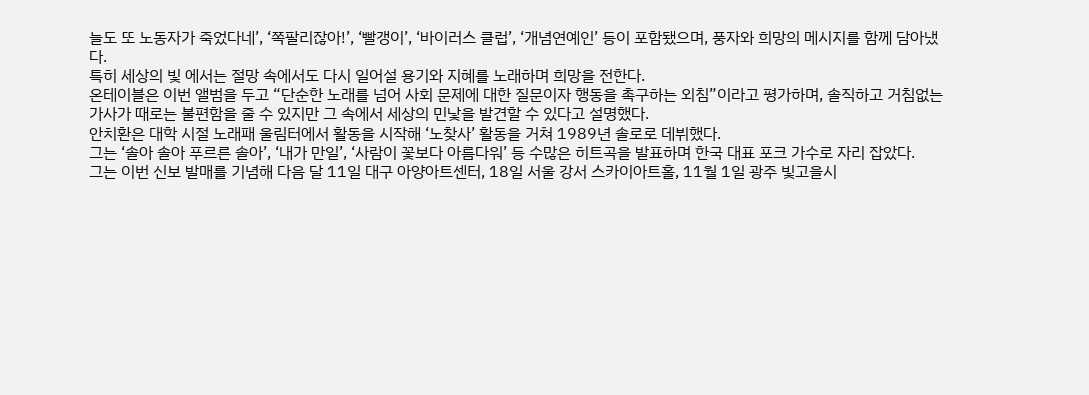늘도 또 노동자가 죽었다네’, ‘쪽팔리잖아!’, ‘빨갱이’, ‘바이러스 클럽’, ‘개념연예인’ 등이 포함됐으며, 풍자와 희망의 메시지를 함께 담아냈다.
특히 세상의 빛 에서는 절망 속에서도 다시 일어설 용기와 지혜를 노래하며 희망을 전한다.
온테이블은 이번 앨범을 두고 “단순한 노래를 넘어 사회 문제에 대한 질문이자 행동을 촉구하는 외침”이라고 평가하며, 솔직하고 거침없는 가사가 때로는 불편함을 줄 수 있지만 그 속에서 세상의 민낯을 발견할 수 있다고 설명했다.
안치환은 대학 시절 노래패 울림터에서 활동을 시작해 ‘노찾사’ 활동을 거쳐 1989년 솔로로 데뷔했다.
그는 ‘솔아 솔아 푸르른 솔아’, ‘내가 만일’, ‘사람이 꽃보다 아름다워’ 등 수많은 히트곡을 발표하며 한국 대표 포크 가수로 자리 잡았다.
그는 이번 신보 발매를 기념해 다음 달 11일 대구 아양아트센터, 18일 서울 강서 스카이아트홀, 11월 1일 광주 빛고을시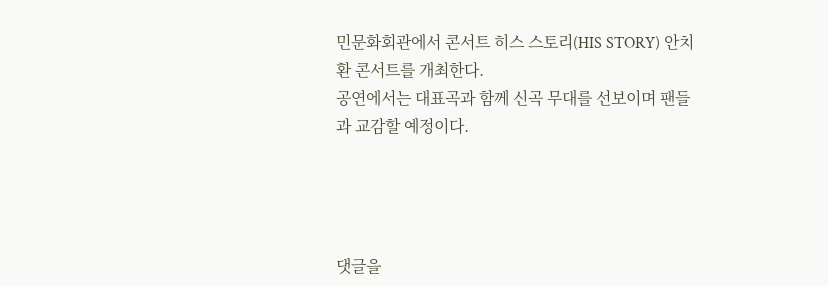민문화회관에서 콘서트 히스 스토리(HIS STORY) 안치환 콘서트를 개최한다.
공연에서는 대표곡과 함께 신곡 무대를 선보이며 팬들과 교감할 예정이다.




댓글을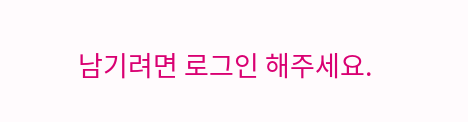남기려면 로그인 해주세요.